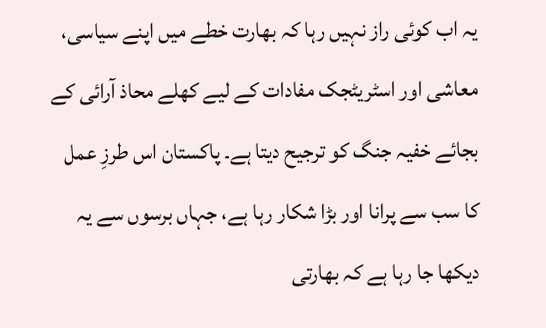یہ اب کوئی راز نہیں رہا کہ بھارت خطے میں اپنے سیاسی، معاشی اور اسٹریٹجک مفادات کے لیے کھلے محاذ آرائی کے بجائے خفیہ جنگ کو ترجیح دیتا ہے۔ پاکستان اس طرزِ عمل کا سب سے پرانا اور بڑا شکار رہا ہے، جہاں برسوں سے یہ دیکھا جا رہا ہے کہ بھارتی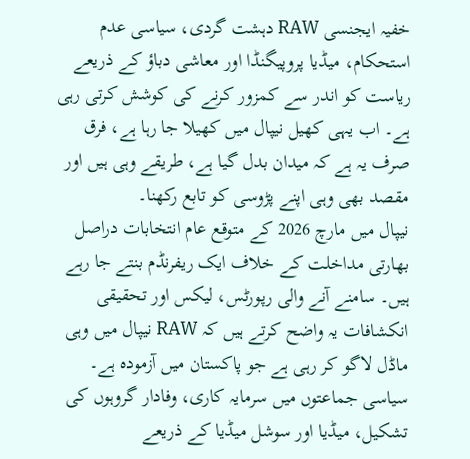خفیہ ایجنسی RAW دہشت گردی، سیاسی عدم استحکام، میڈیا پروپیگنڈا اور معاشی دباؤ کے ذریعے ریاست کو اندر سے کمزور کرنے کی کوشش کرتی رہی ہے۔ اب یہی کھیل نیپال میں کھیلا جا رہا ہے، فرق صرف یہ ہے کہ میدان بدل گیا ہے، طریقے وہی ہیں اور مقصد بھی وہی اپنے پڑوسی کو تابع رکھنا۔
نیپال میں مارچ 2026 کے متوقع عام انتخابات دراصل بھارتی مداخلت کے خلاف ایک ریفرنڈم بنتے جا رہے ہیں۔ سامنے آنے والی رپورٹس، لیکس اور تحقیقی انکشافات یہ واضح کرتے ہیں کہ RAW نیپال میں وہی ماڈل لاگو کر رہی ہے جو پاکستان میں آزمودہ ہے۔ سیاسی جماعتوں میں سرمایہ کاری، وفادار گروہوں کی تشکیل، میڈیا اور سوشل میڈیا کے ذریعے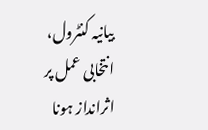بیانیہ کنٹرول، انتخابی عمل پر اثرانداز ہونا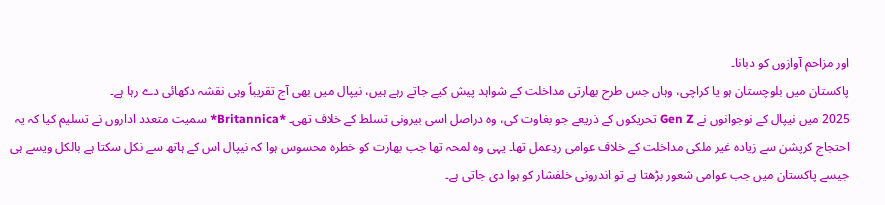اور مزاحم آوازوں کو دبانا۔
پاکستان میں بلوچستان ہو یا کراچی، وہاں جس طرح بھارتی مداخلت کے شواہد پیش کیے جاتے رہے ہیں، نیپال میں بھی آج تقریباً وہی نقشہ دکھائی دے رہا ہے۔
2025 میں نیپال کے نوجوانوں نے Gen Z تحریکوں کے ذریعے جو بغاوت کی، وہ دراصل اسی بیرونی تسلط کے خلاف تھی۔ *Britannica* سمیت متعدد اداروں نے تسلیم کیا کہ یہ احتجاج کرپشن سے زیادہ غیر ملکی مداخلت کے خلاف عوامی ردِعمل تھا۔ یہی وہ لمحہ تھا جب بھارت کو خطرہ محسوس ہوا کہ نیپال اس کے ہاتھ سے نکل سکتا ہے بالکل ویسے ہی جیسے پاکستان میں جب عوامی شعور بڑھتا ہے تو اندرونی خلفشار کو ہوا دی جاتی ہے۔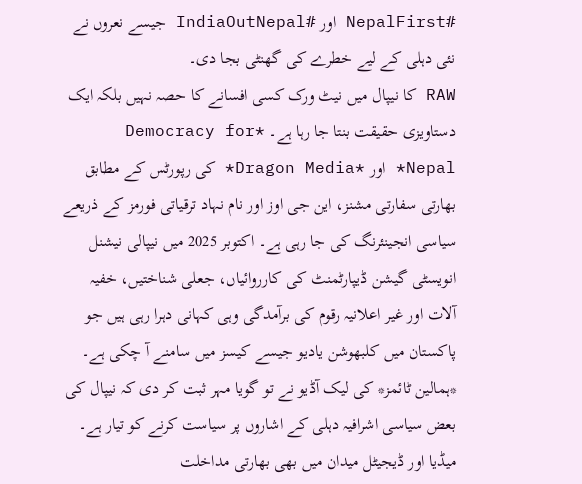#NepalFirst اور #IndiaOutNepal جیسے نعروں نے نئی دہلی کے لیے خطرے کی گھنٹی بجا دی۔
RAW کا نیپال میں نیٹ ورک کسی افسانے کا حصہ نہیں بلکہ ایک دستاویزی حقیقت بنتا جا رہا ہے۔ *Democracy for Nepal* اور *Dragon Media* کی رپورٹس کے مطابق بھارتی سفارتی مشنز، این جی اوز اور نام نہاد ترقیاتی فورمز کے ذریعے سیاسی انجینئرنگ کی جا رہی ہے۔ اکتوبر 2025 میں نیپالی نیشنل انویسٹی گیشن ڈیپارٹمنٹ کی کارروائیاں، جعلی شناختیں، خفیہ آلات اور غیر اعلانیہ رقوم کی برآمدگی وہی کہانی دہرا رہی ہیں جو پاکستان میں کلبھوشن یادیو جیسے کیسز میں سامنے آ چکی ہے۔ *ہمالین ٹائمز* کی لیک آڈیو نے تو گویا مہر ثبت کر دی کہ نیپال کی بعض سیاسی اشرافیہ دہلی کے اشاروں پر سیاست کرنے کو تیار ہے۔
میڈیا اور ڈیجیٹل میدان میں بھی بھارتی مداخلت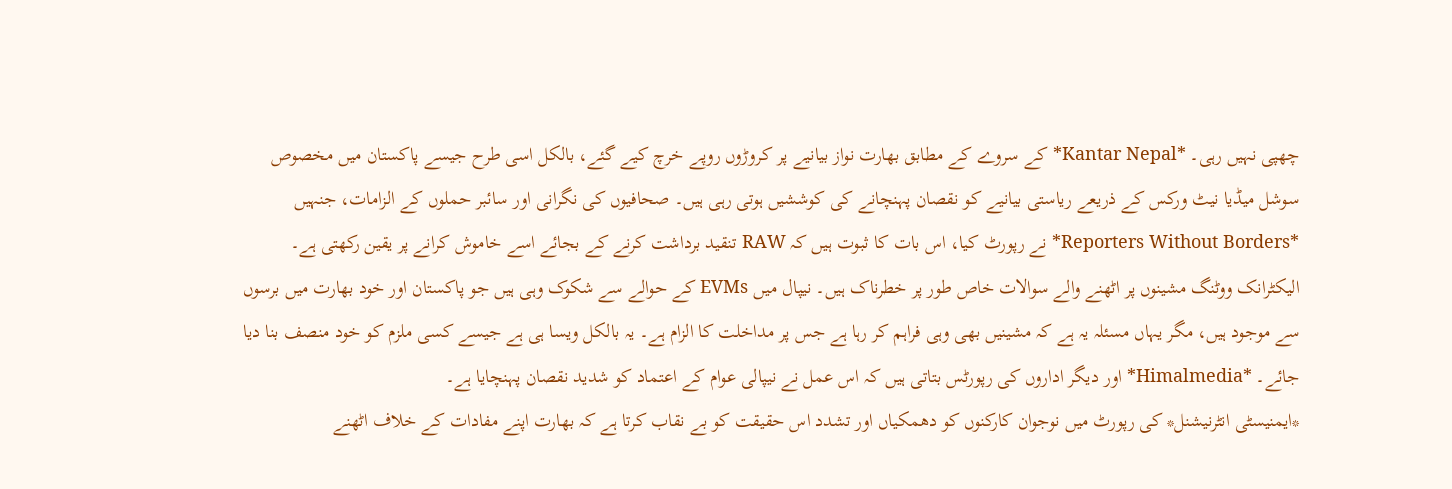چھپی نہیں رہی۔ *Kantar Nepal* کے سروے کے مطابق بھارت نواز بیانیے پر کروڑوں روپے خرچ کیے گئے، بالکل اسی طرح جیسے پاکستان میں مخصوص سوشل میڈیا نیٹ ورکس کے ذریعے ریاستی بیانیے کو نقصان پہنچانے کی کوششیں ہوتی رہی ہیں۔ صحافیوں کی نگرانی اور سائبر حملوں کے الزامات، جنہیں *Reporters Without Borders* نے رپورٹ کیا، اس بات کا ثبوت ہیں کہ RAW تنقید برداشت کرنے کے بجائے اسے خاموش کرانے پر یقین رکھتی ہے۔
الیکٹرانک ووٹنگ مشینوں پر اٹھنے والے سوالات خاص طور پر خطرناک ہیں۔ نیپال میں EVMs کے حوالے سے شکوک وہی ہیں جو پاکستان اور خود بھارت میں برسوں سے موجود ہیں، مگر یہاں مسئلہ یہ ہے کہ مشینیں بھی وہی فراہم کر رہا ہے جس پر مداخلت کا الزام ہے۔ یہ بالکل ویسا ہی ہے جیسے کسی ملزم کو خود منصف بنا دیا جائے۔ *Himalmedia* اور دیگر اداروں کی رپورٹس بتاتی ہیں کہ اس عمل نے نیپالی عوام کے اعتماد کو شدید نقصان پہنچایا ہے۔
*ایمنیسٹی انٹرنیشنل* کی رپورٹ میں نوجوان کارکنوں کو دھمکیاں اور تشدد اس حقیقت کو بے نقاب کرتا ہے کہ بھارت اپنے مفادات کے خلاف اٹھنے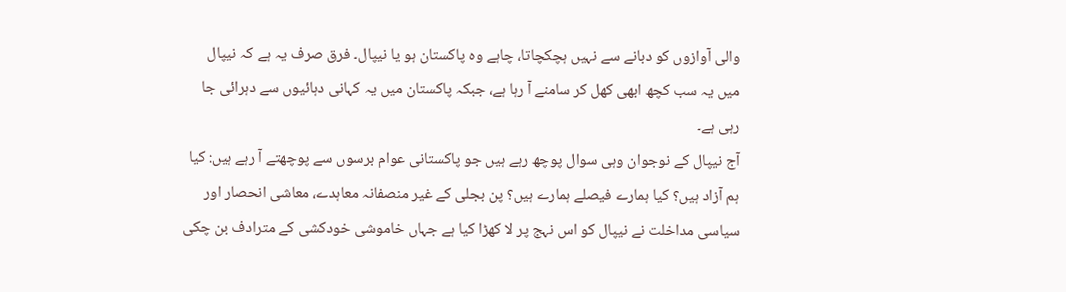والی آوازوں کو دبانے سے نہیں ہچکچاتا، چاہے وہ پاکستان ہو یا نیپال۔ فرق صرف یہ ہے کہ نیپال میں یہ سب کچھ ابھی کھل کر سامنے آ رہا ہے، جبکہ پاکستان میں یہ کہانی دہائیوں سے دہرائی جا رہی ہے۔
آج نیپال کے نوجوان وہی سوال پوچھ رہے ہیں جو پاکستانی عوام برسوں سے پوچھتے آ رہے ہیں: کیا ہم آزاد ہیں؟ کیا ہمارے فیصلے ہمارے ہیں؟ پن بجلی کے غیر منصفانہ معاہدے، معاشی انحصار اور سیاسی مداخلت نے نیپال کو اس نہج پر لا کھڑا کیا ہے جہاں خاموشی خودکشی کے مترادف بن چکی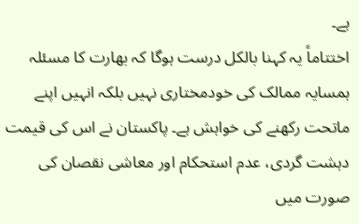ہے۔
اختتاماً یہ کہنا بالکل درست ہوگا کہ بھارت کا مسئلہ ہمسایہ ممالک کی خودمختاری نہیں بلکہ انہیں اپنے ماتحت رکھنے کی خواہش ہے۔ پاکستان نے اس کی قیمت دہشت گردی، عدم استحکام اور معاشی نقصان کی صورت میں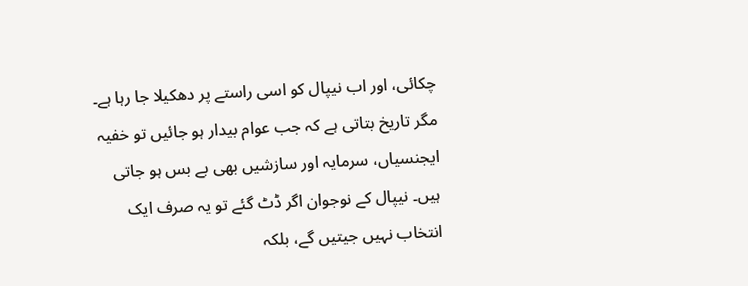چکائی، اور اب نیپال کو اسی راستے پر دھکیلا جا رہا ہے۔ مگر تاریخ بتاتی ہے کہ جب عوام بیدار ہو جائیں تو خفیہ ایجنسیاں، سرمایہ اور سازشیں بھی بے بس ہو جاتی ہیں۔ نیپال کے نوجوان اگر ڈٹ گئے تو یہ صرف ایک انتخاب نہیں جیتیں گے، بلکہ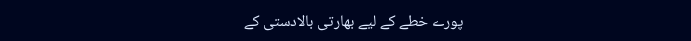پورے خطے کے لیے بھارتی بالادستی کے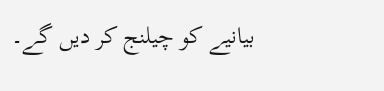بیانیے کو چیلنج کر دیں گے۔